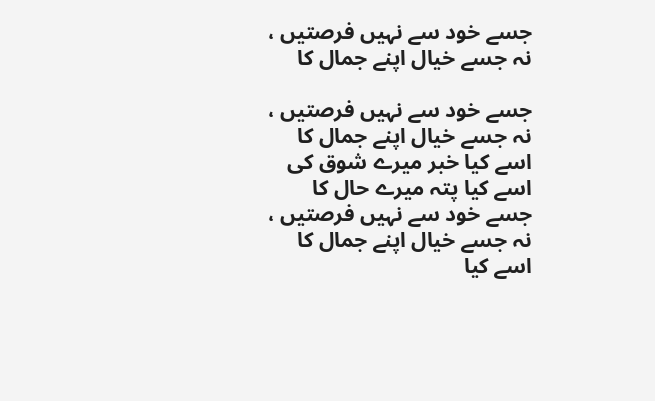جسے خود سے نہیں فرصتیں ، نہ جسے خیال اپنے جمال کا

جسے خود سے نہیں فرصتیں ، نہ جسے خیال اپنے جمال کا
اسے کیا خبر میرے شوق کی اسے کیا پتہ میرے حال کا
جسے خود سے نہیں فرصتیں ، نہ جسے خیال اپنے جمال کا
اسے کیا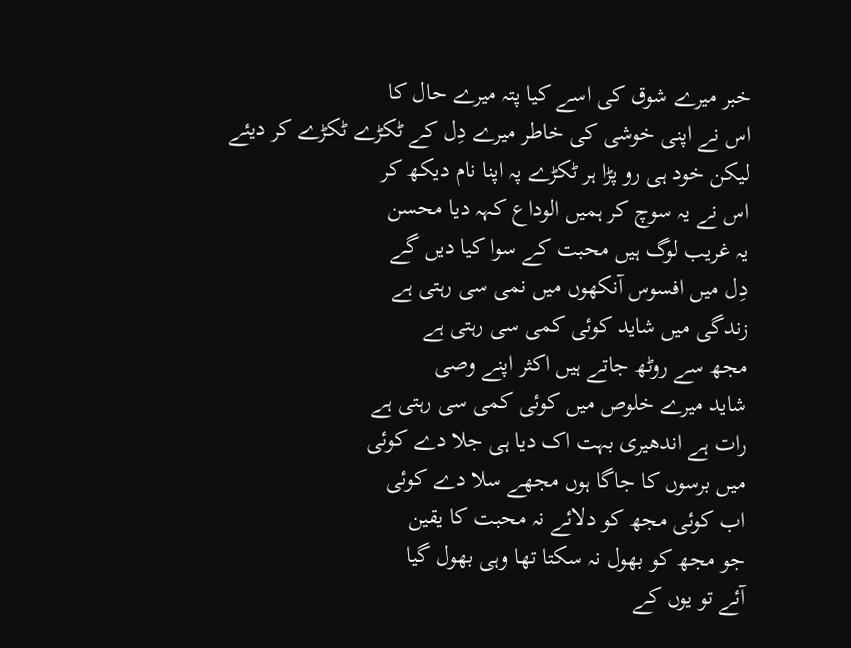خبر میرے شوق کی اسے کیا پتہ میرے حال کا
اس نے اپنی خوشی کی خاطر میرے دِل كے ٹکڑے ٹکڑے کر دیئے
لیکن خود ہی رو پڑا ہر ٹکڑے پہ اپنا نام دیکھ کر
اس نے یہ سوچ کر ہمیں الوداع کہہ دیا محسن
یہ غریب لوگ ہیں محبت كے سوا کیا دیں گے
دِل میں افسوس آنكھوں میں نمی سی رہتی ہے
زندگی میں شاید کوئی کمی سی رہتی ہے
مجھ سے روٹھ جاتے ہیں اکثر اپنے وصی
شاید میرے خلوص میں کوئی کمی سی رہتی ہے
رات ہے اندھیری بہت اک دیا ہی جلا دے کوئی
میں برسوں کا جاگا ہوں مجھے سلا دے کوئی
اب کوئی مجھ کو دلائے نہ محبت کا یقین
جو مجھ کو بھول نہ سکتا تھا وہی بھول گیا
آئے تو یوں كے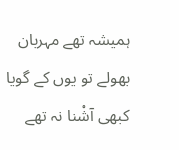ہمیشہ تھے مہربان
بھولے تو یوں كے گویا کبھی آشْنا نہ تھے